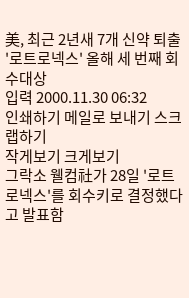美, 최근 2년새 7개 신약 퇴출
'로트로넥스' 올해 세 번째 회수대상
입력 2000.11.30 06:32
인쇄하기 메일로 보내기 스크랩하기
작게보기 크게보기
그락소 웰컴社가 28일 '로트로넥스'를 회수키로 결정했다고 발표함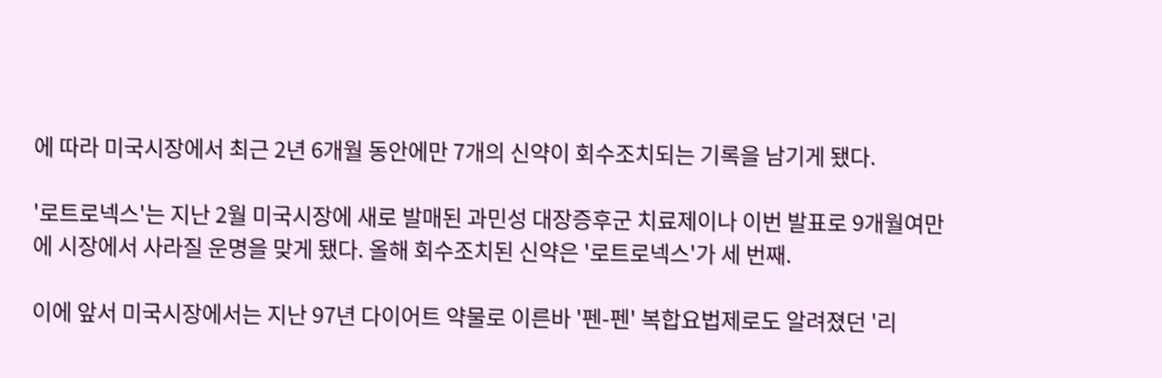에 따라 미국시장에서 최근 2년 6개월 동안에만 7개의 신약이 회수조치되는 기록을 남기게 됐다.

'로트로넥스'는 지난 2월 미국시장에 새로 발매된 과민성 대장증후군 치료제이나 이번 발표로 9개월여만에 시장에서 사라질 운명을 맞게 됐다. 올해 회수조치된 신약은 '로트로넥스'가 세 번째.

이에 앞서 미국시장에서는 지난 97년 다이어트 약물로 이른바 '펜-펜' 복합요법제로도 알려졌던 '리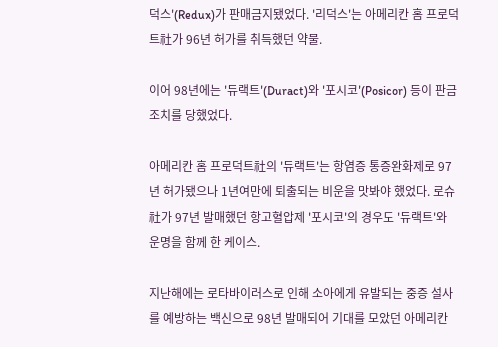덕스'(Redux)가 판매금지됐었다. '리덕스'는 아메리칸 홈 프로덕트社가 96년 허가를 취득했던 약물.

이어 98년에는 '듀랙트'(Duract)와 '포시코'(Posicor) 등이 판금조치를 당했었다.

아메리칸 홈 프로덕트社의 '듀랙트'는 항염증 통증완화제로 97년 허가됐으나 1년여만에 퇴출되는 비운을 맛봐야 했었다. 로슈社가 97년 발매했던 항고혈압제 '포시코'의 경우도 '듀랙트'와 운명을 함께 한 케이스.

지난해에는 로타바이러스로 인해 소아에게 유발되는 중증 설사를 예방하는 백신으로 98년 발매되어 기대를 모았던 아메리칸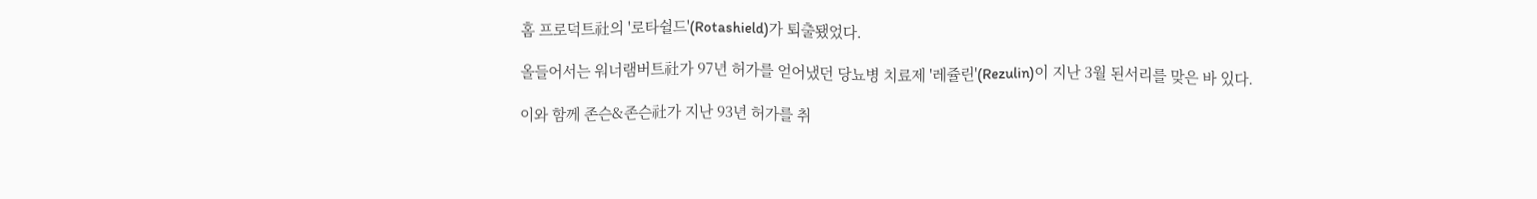홈 프로덕트社의 '로타쉴드'(Rotashield)가 퇴출됐었다.

올들어서는 워너램버트社가 97년 허가를 얻어냈던 당뇨병 치료제 '레쥴린'(Rezulin)이 지난 3월 된서리를 맞은 바 있다.

이와 함께 존슨&존슨社가 지난 93년 허가를 취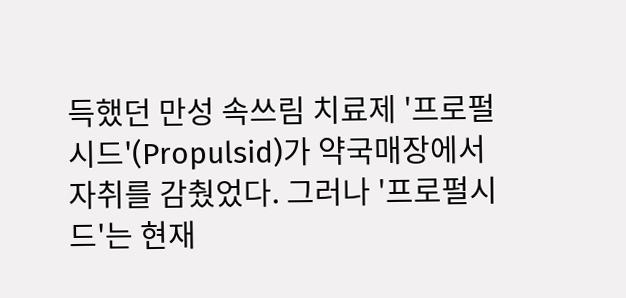득했던 만성 속쓰림 치료제 '프로펄시드'(Propulsid)가 약국매장에서 자취를 감췄었다. 그러나 '프로펄시드'는 현재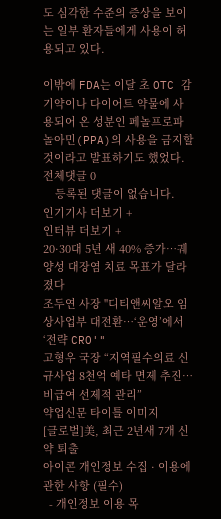도 심각한 수준의 증상을 보이는 일부 환자들에게 사용이 허용되고 있다.

이밖에 FDA는 이달 초 OTC 감기약이나 다이어트 약물에 사용되어 온 성분인 페놀프로파놀아민(PPA)의 사용을 금지할 것이라고 발표하기도 했었다.
전체댓글 0
    등록된 댓글이 없습니다.
인기기사 더보기 +
인터뷰 더보기 +
20·30대 5년 새 40% 증가…궤양성 대장염 치료 목표가 달라졌다
조두연 사장 "디티앤씨알오 임상사업부 대전환…‘운영’에서 ‘전략 CRO'"
고형우 국장 “지역필수의료 신규사업 8천억 예타 면제 추진… 비급여 선제적 관리”
약업신문 타이틀 이미지
[글로벌]美, 최근 2년새 7개 신약 퇴출
아이콘 개인정보 수집 · 이용에 관한 사항 (필수)
  - 개인정보 이용 목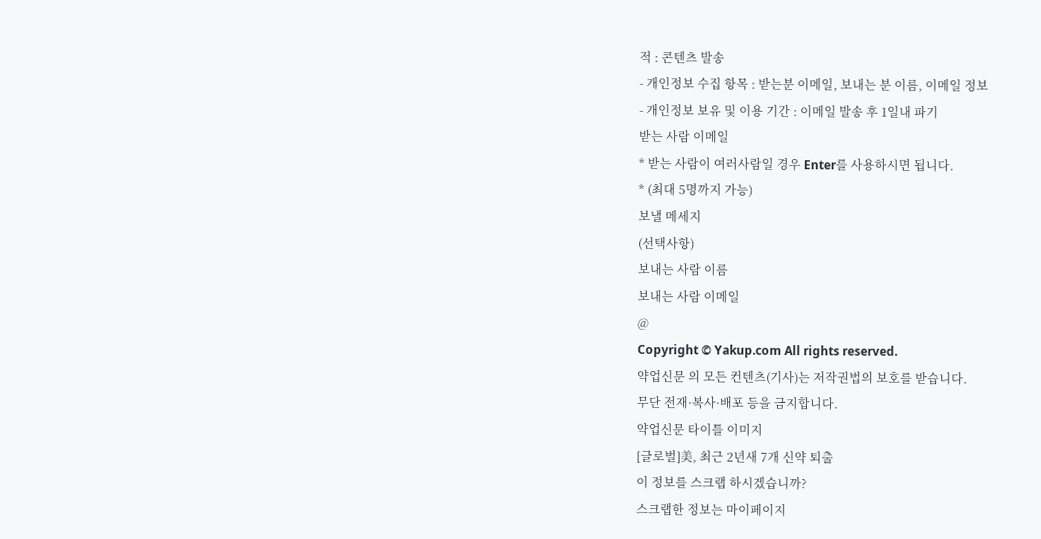적 : 콘텐츠 발송
- 개인정보 수집 항목 : 받는분 이메일, 보내는 분 이름, 이메일 정보
- 개인정보 보유 및 이용 기간 : 이메일 발송 후 1일내 파기
받는 사람 이메일
* 받는 사람이 여러사람일 경우 Enter를 사용하시면 됩니다.
* (최대 5명까지 가능)
보낼 메세지
(선택사항)
보내는 사람 이름
보내는 사람 이메일
@
Copyright © Yakup.com All rights reserved.
약업신문 의 모든 컨텐츠(기사)는 저작권법의 보호를 받습니다.
무단 전재·복사·배포 등을 금지합니다.
약업신문 타이틀 이미지
[글로벌]美, 최근 2년새 7개 신약 퇴출
이 정보를 스크랩 하시겠습니까?
스크랩한 정보는 마이페이지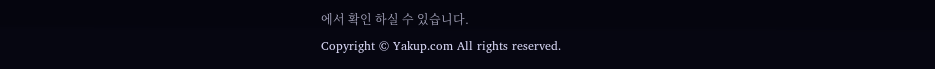에서 확인 하실 수 있습니다.
Copyright © Yakup.com All rights reserved.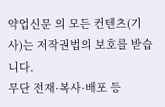약업신문 의 모든 컨텐츠(기사)는 저작권법의 보호를 받습니다.
무단 전재·복사·배포 등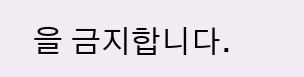을 금지합니다.